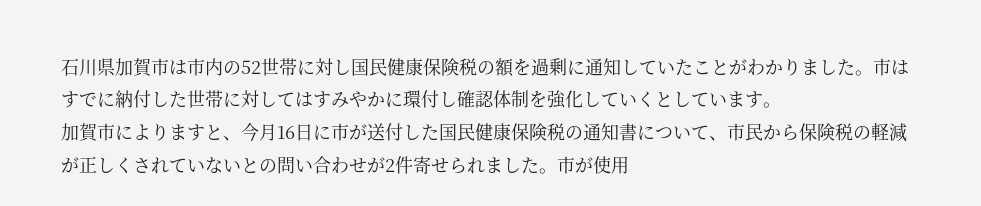石川県加賀市は市内の52世帯に対し国民健康保険税の額を過剰に通知していたことがわかりました。市はすでに納付した世帯に対してはすみやかに環付し確認体制を強化していくとしています。
加賀市によりますと、今月16日に市が送付した国民健康保険税の通知書について、市民から保険税の軽減が正しくされていないとの問い合わせが2件寄せられました。市が使用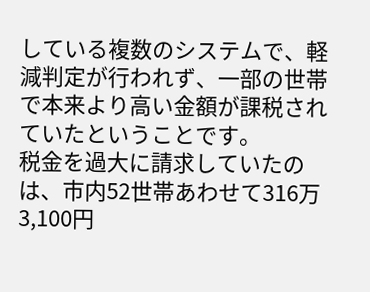している複数のシステムで、軽減判定が行われず、一部の世帯で本来より高い金額が課税されていたということです。
税金を過大に請求していたのは、市内52世帯あわせて316万3,100円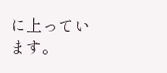に上っています。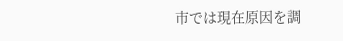市では現在原因を調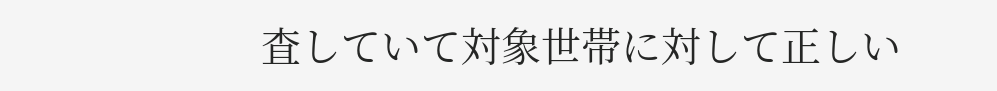査していて対象世帯に対して正しい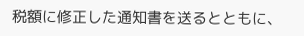税額に修正した通知書を送るとともに、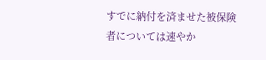すでに納付を済ませた被保険者については速やか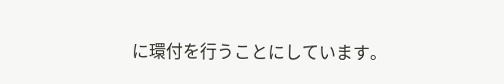に環付を行うことにしています。